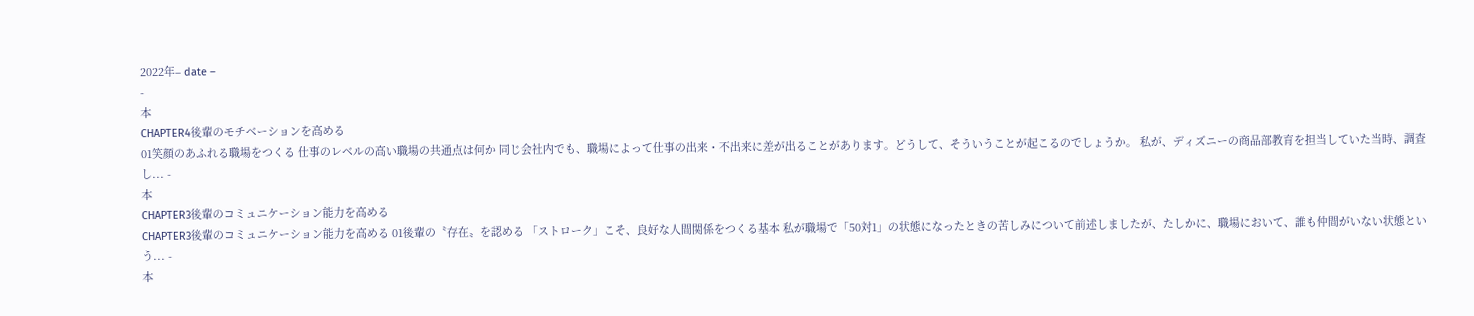2022年– date –
-
本
CHAPTER4後輩のモチベーションを高める
01笑顔のあふれる職場をつくる 仕事のレベルの高い職場の共通点は何か 同じ会社内でも、職場によって仕事の出来・不出来に差が出ることがあります。どうして、そういうことが起こるのでしょうか。 私が、ディズニーの商品部教育を担当していた当時、調査し... -
本
CHAPTER3後輩のコミュニケーション能力を高める
CHAPTER3後輩のコミュニケーション能力を高める 01後輩の〝存在〟を認める 「ストローク」こそ、良好な人間関係をつくる基本 私が職場で「50対1」の状態になったときの苦しみについて前述しましたが、たしかに、職場において、誰も仲間がいない状態という... -
本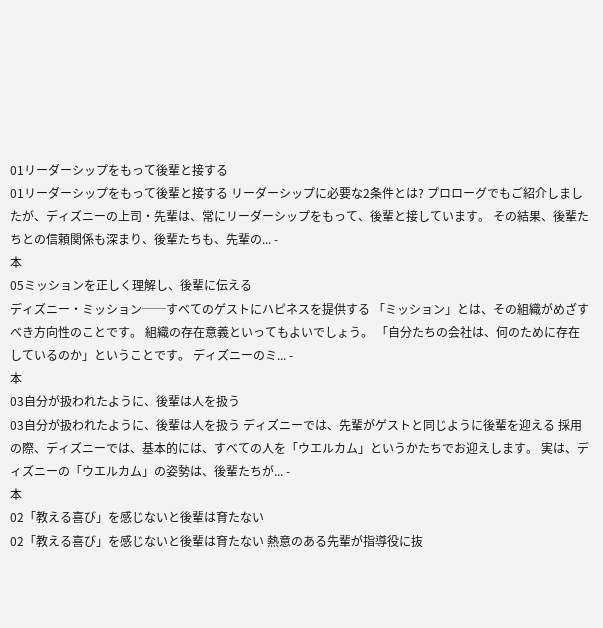01リーダーシップをもって後輩と接する
01リーダーシップをもって後輩と接する リーダーシップに必要な2条件とは? プロローグでもご紹介しましたが、ディズニーの上司・先輩は、常にリーダーシップをもって、後輩と接しています。 その結果、後輩たちとの信頼関係も深まり、後輩たちも、先輩の... -
本
05ミッションを正しく理解し、後輩に伝える
ディズニー・ミッション──すべてのゲストにハピネスを提供する 「ミッション」とは、その組織がめざすべき方向性のことです。 組織の存在意義といってもよいでしょう。 「自分たちの会社は、何のために存在しているのか」ということです。 ディズニーのミ... -
本
03自分が扱われたように、後輩は人を扱う
03自分が扱われたように、後輩は人を扱う ディズニーでは、先輩がゲストと同じように後輩を迎える 採用の際、ディズニーでは、基本的には、すべての人を「ウエルカム」というかたちでお迎えします。 実は、ディズニーの「ウエルカム」の姿勢は、後輩たちが... -
本
02「教える喜び」を感じないと後輩は育たない
02「教える喜び」を感じないと後輩は育たない 熱意のある先輩が指導役に抜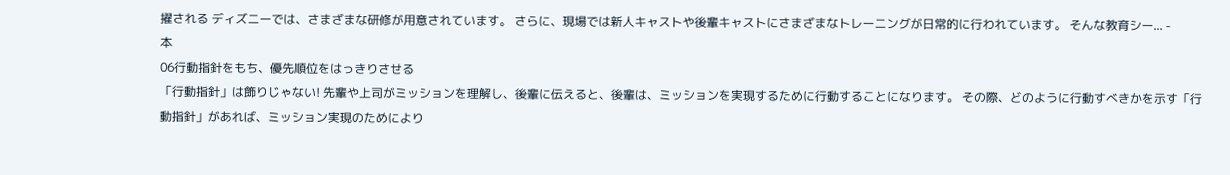擢される ディズニーでは、さまざまな研修が用意されています。 さらに、現場では新人キャストや後輩キャストにさまざまなトレーニングが日常的に行われています。 そんな教育シー... -
本
06行動指針をもち、優先順位をはっきりさせる
「行動指針」は飾りじゃない! 先輩や上司がミッションを理解し、後輩に伝えると、後輩は、ミッションを実現するために行動することになります。 その際、どのように行動すべきかを示す「行動指針」があれば、ミッション実現のためにより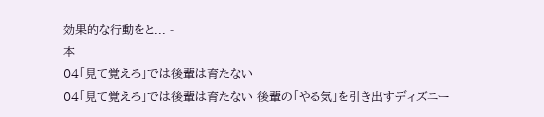効果的な行動をと... -
本
04「見て覚えろ」では後輩は育たない
04「見て覚えろ」では後輩は育たない 後輩の「やる気」を引き出すディズニー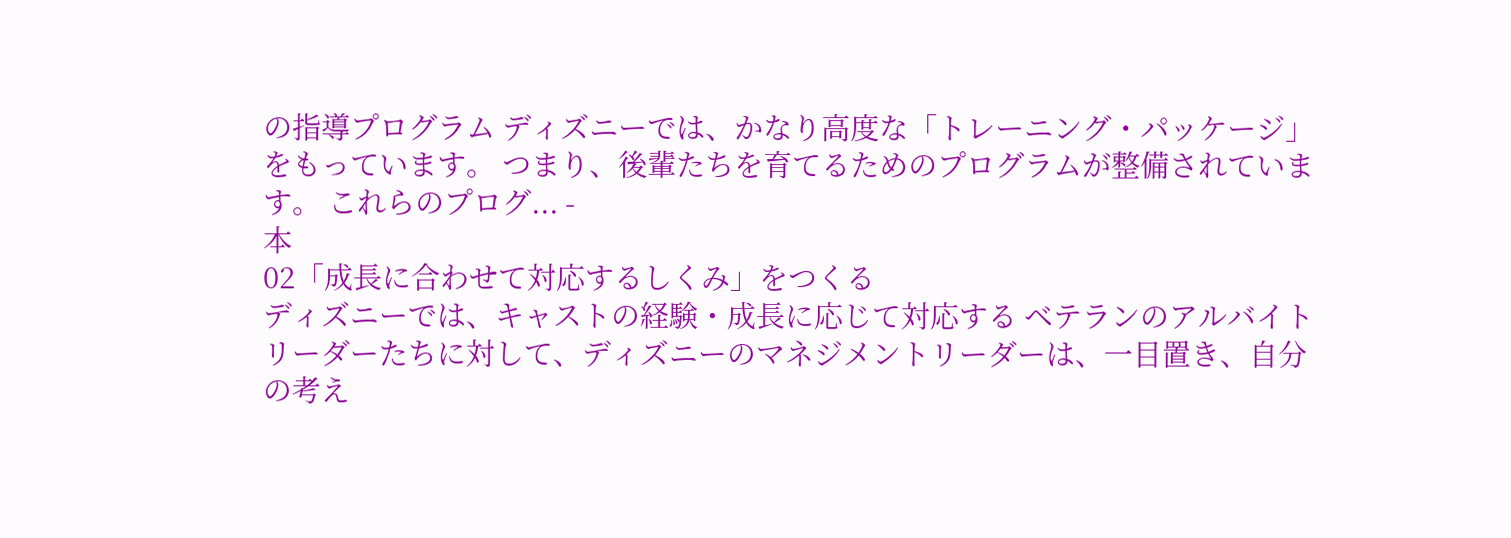の指導プログラム ディズニーでは、かなり高度な「トレーニング・パッケージ」をもっています。 つまり、後輩たちを育てるためのプログラムが整備されています。 これらのプログ... -
本
02「成長に合わせて対応するしくみ」をつくる
ディズニーでは、キャストの経験・成長に応じて対応する ベテランのアルバイトリーダーたちに対して、ディズニーのマネジメントリーダーは、一目置き、自分の考え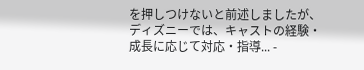を押しつけないと前述しましたが、ディズニーでは、キャストの経験・成長に応じて対応・指導... -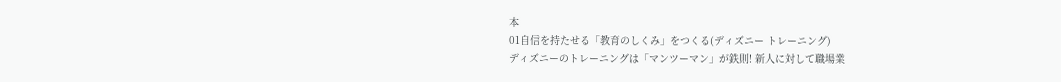本
01自信を持たせる「教育のしくみ」をつくる(ディズニー トレーニング)
ディズニーのトレーニングは「マンツーマン」が鉄則! 新人に対して職場業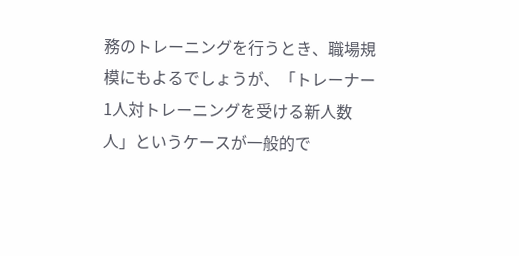務のトレーニングを行うとき、職場規模にもよるでしょうが、「トレーナー1人対トレーニングを受ける新人数人」というケースが一般的で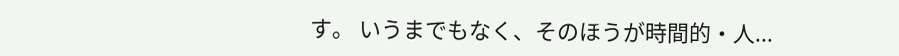す。 いうまでもなく、そのほうが時間的・人...